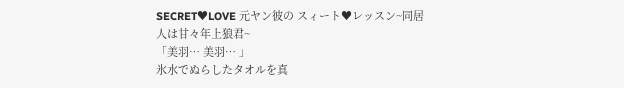SECRET♥LOVE 元ヤン彼の スィート♥レッスン~同居人は甘々年上狼君~
「美羽… 美羽… 」
氷水でぬらしたタオルを真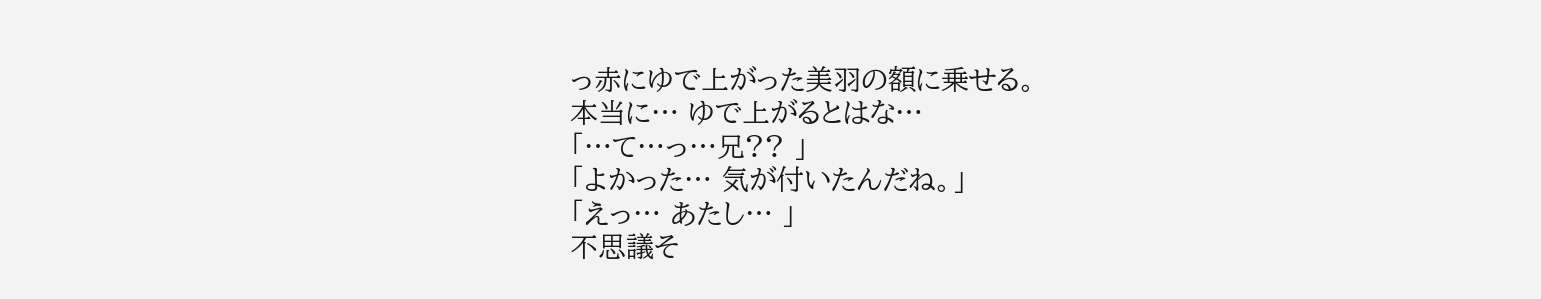っ赤にゆで上がった美羽の額に乗せる。
本当に… ゆで上がるとはな…
「…て…っ…兄?? 」
「よかった… 気が付いたんだね。」
「えっ… あたし… 」
不思議そ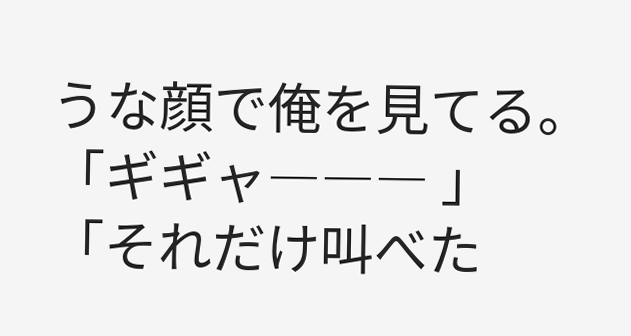うな顔で俺を見てる。
「ギギャ――― 」
「それだけ叫べた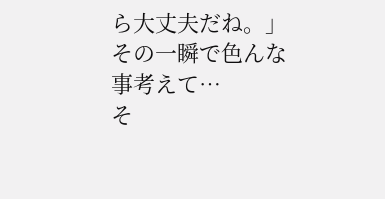ら大丈夫だね。」
その一瞬で色んな事考えて…
そ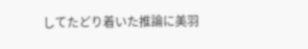してたどり着いた推論に美羽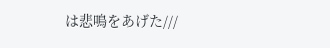は悲鳴をあげた///